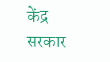केंद्र सरकार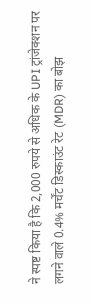ने स्पष्ट किया है कि 2,000 रुपये से अधिक के UPI ट्रांजेक्शन पर लगने वाले 0.4% मर्चेंट डिस्काउंट रेट (MDR) का बोझ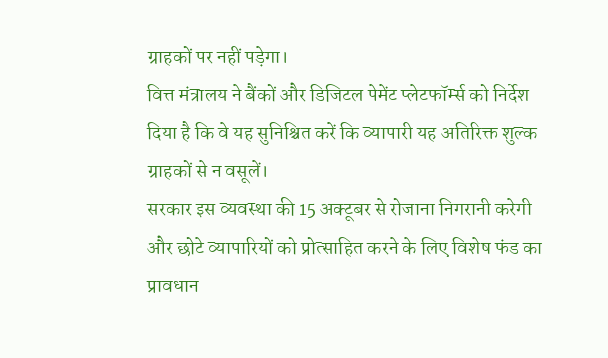ग्राहकों पर नहीं पड़ेगा।
वित्त मंत्रालय ने बैंकों और डिजिटल पेमेंट प्लेटफॉर्म्स को निर्देश दिया है कि वे यह सुनिश्चित करें कि व्यापारी यह अतिरिक्त शुल्क ग्राहकों से न वसूलें।
सरकार इस व्यवस्था की 15 अक्टूबर से रोजाना निगरानी करेगी और छोटे व्यापारियों को प्रोत्साहित करने के लिए विशेष फंड का प्रावधान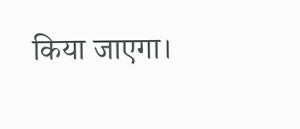किया जाएगा।